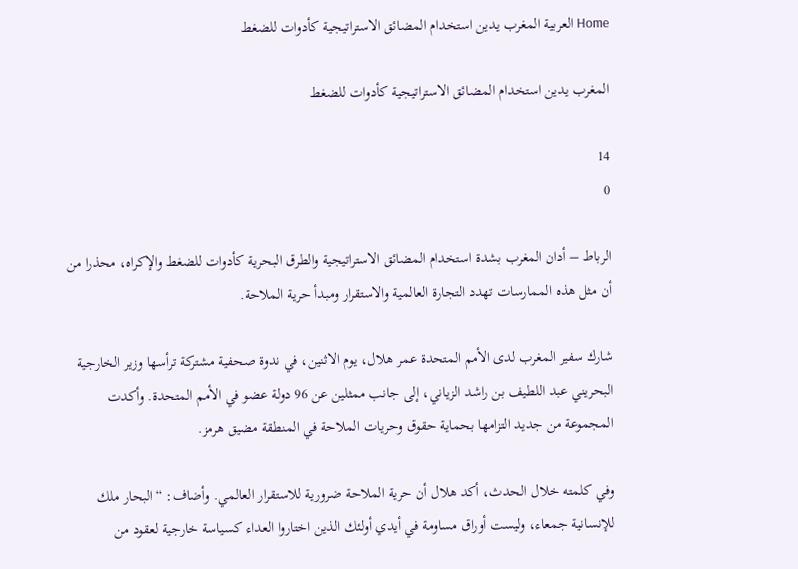Home العربية المغرب يدين استخدام المضائق الاستراتيجية كأدوات للضغط

المغرب يدين استخدام المضائق الاستراتيجية كأدوات للضغط

14
0

الرباط – أدان المغرب بشدة استخدام المضائق الاستراتيجية والطرق البحرية كأدوات للضغط والإكراه، محذرا من أن مثل هذه الممارسات تهدد التجارة العالمية والاستقرار ومبدأ حرية الملاحة.

شارك سفير المغرب لدى الأمم المتحدة عمر هلال، يوم الاثنين، في ندوة صحفية مشتركة ترأسها وزير الخارجية البحريني عبد اللطيف بن راشد الزياني، إلى جانب ممثلين عن 96 دولة عضو في الأمم المتحدة. وأكدت المجموعة من جديد التزامها بحماية حقوق وحريات الملاحة في المنطقة مضيق هرمز.

وفي كلمته خلال الحدث، أكد هلال أن حرية الملاحة ضرورية للاستقرار العالمي. وأضاف: “البحار ملك للإنسانية جمعاء، وليست أوراق مساومة في أيدي أولئك الذين اختاروا العداء كسياسة خارجية لعقود من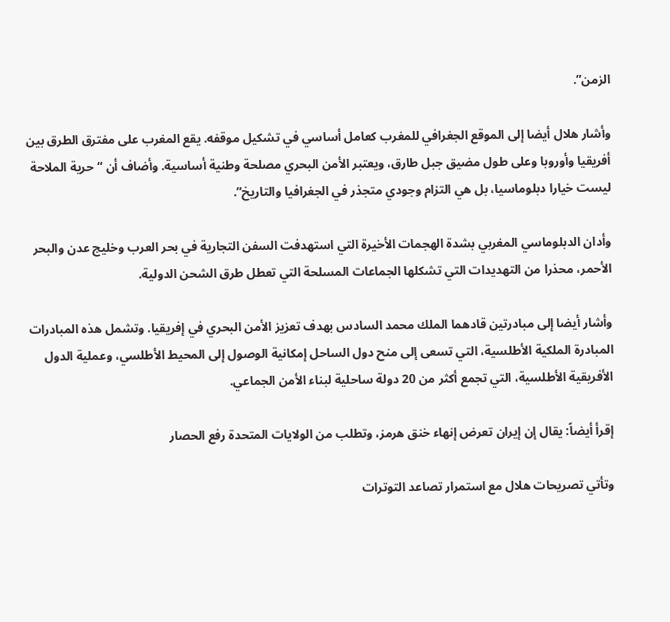الزمن”.

وأشار هلال أيضا إلى الموقع الجغرافي للمغرب كعامل أساسي في تشكيل موقفه. يقع المغرب على مفترق الطرق بين أفريقيا وأوروبا وعلى طول مضيق جبل طارق، ويعتبر الأمن البحري مصلحة وطنية أساسية. وأضاف أن “حرية الملاحة ليست خيارا دبلوماسيا، بل هي التزام وجودي متجذر في الجغرافيا والتاريخ”.

وأدان الدبلوماسي المغربي بشدة الهجمات الأخيرة التي استهدفت السفن التجارية في بحر العرب وخليج عدن والبحر الأحمر، محذرا من التهديدات التي تشكلها الجماعات المسلحة التي تعطل طرق الشحن الدولية.

وأشار أيضا إلى مبادرتين قادهما الملك محمد السادس بهدف تعزيز الأمن البحري في إفريقيا. وتشمل هذه المبادرات المبادرة الملكية الأطلسية، التي تسعى إلى منح دول الساحل إمكانية الوصول إلى المحيط الأطلسي، وعملية الدول الأفريقية الأطلسية، التي تجمع أكثر من 20 دولة ساحلية لبناء الأمن الجماعي.

إقرأ أيضاً: يقال إن إيران تعرض إنهاء خنق هرمز، وتطلب من الولايات المتحدة رفع الحصار

وتأتي تصريحات هلال مع استمرار تصاعد التوترات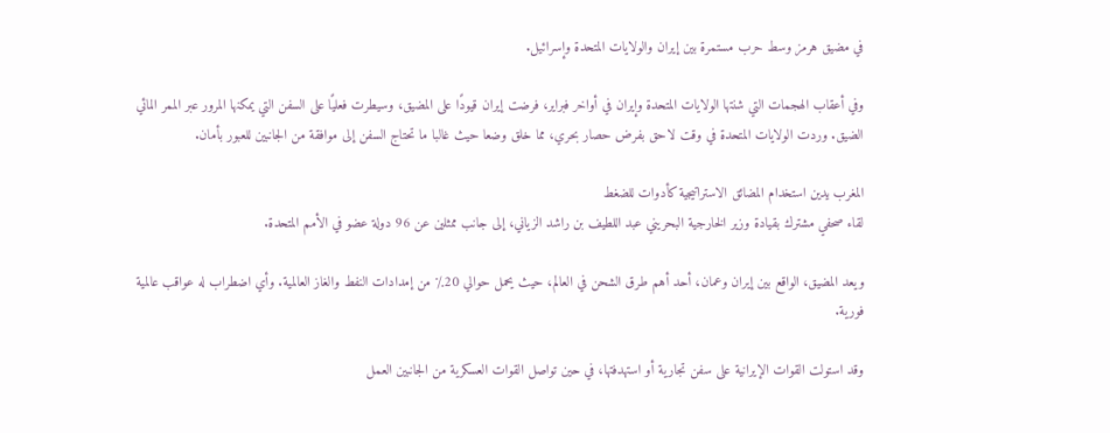في مضيق هرمز وسط حرب مستمرة بين إيران والولايات المتحدة وإسرائيل.

وفي أعقاب الهجمات التي شنتها الولايات المتحدة وإيران في أواخر فبراير، فرضت إيران قيودًا على المضيق، وسيطرت فعليًا على السفن التي يمكنها المرور عبر الممر المائي الضيق. وردت الولايات المتحدة في وقت لاحق بفرض حصار بحري، مما خلق وضعا حيث غالبا ما تحتاج السفن إلى موافقة من الجانبين للعبور بأمان.

المغرب يدين استخدام المضائق الاستراتيجية كأدوات للضغط
لقاء صحفي مشترك بقيادة وزير الخارجية البحريني عبد اللطيف بن راشد الزياني، إلى جانب ممثلين عن 96 دولة عضو في الأمم المتحدة.

ويعد المضيق، الواقع بين إيران وعمان، أحد أهم طرق الشحن في العالم، حيث يحمل حوالي 20٪ من إمدادات النفط والغاز العالمية. وأي اضطراب له عواقب عالمية فورية.

وقد استولت القوات الإيرانية على سفن تجارية أو استهدفتها، في حين تواصل القوات العسكرية من الجانبين العمل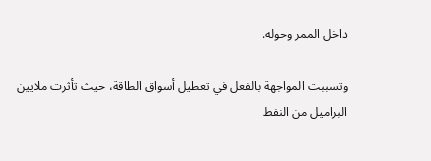داخل الممر وحوله.

وتسببت المواجهة بالفعل في تعطيل أسواق الطاقة، حيث تأثرت ملايين البراميل من النفط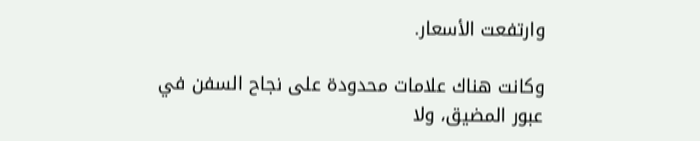وارتفعت الأسعار.

وكانت هناك علامات محدودة على نجاح السفن في عبور المضيق، ولا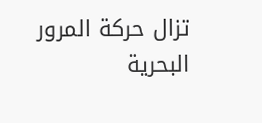تزال حركة المرور البحرية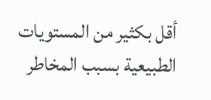أقل بكثير من المستويات الطبيعية بسبب المخاطر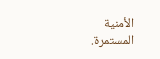الأمنية المستمرة.